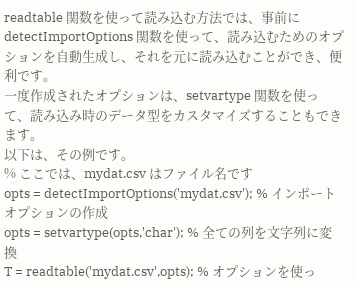readtable 関数を使って読み込む方法では、事前に detectImportOptions 関数を使って、読み込むためのオプションを自動生成し、それを元に読み込むことができ、便利です。
一度作成されたオプションは、setvartype 関数を使って、読み込み時のデータ型をカスタマイズすることもできます。
以下は、その例です。
% ここでは、mydat.csv はファイル名です
opts = detectImportOptions('mydat.csv'); % インポートオプションの作成
opts = setvartype(opts,'char'); % 全ての列を文字列に変換
T = readtable('mydat.csv',opts); % オプションを使っ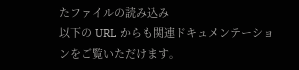たファイルの読み込み
以下の URL からも関連ドキュメンテーションをご覧いただけます。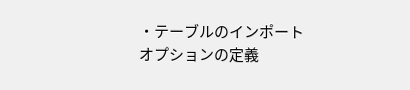・テーブルのインポートオプションの定義